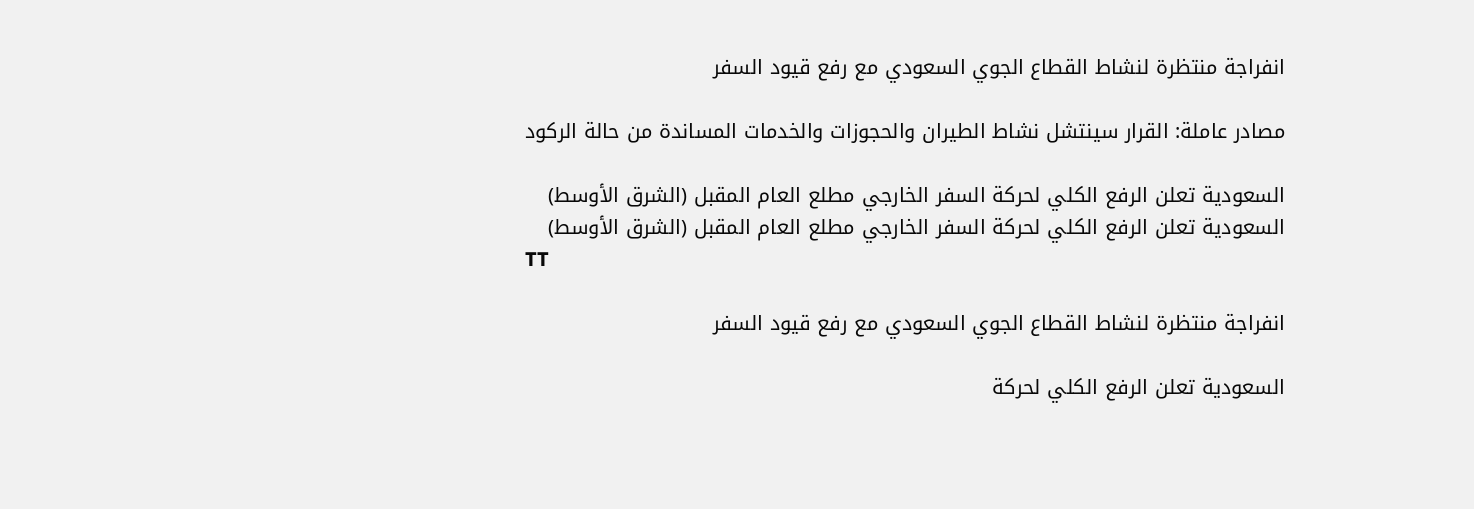انفراجة منتظرة لنشاط القطاع الجوي السعودي مع رفع قيود السفر

مصادر عاملة: القرار سينتشل نشاط الطيران والحجوزات والخدمات المساندة من حالة الركود

السعودية تعلن الرفع الكلي لحركة السفر الخارجي مطلع العام المقبل (الشرق الأوسط)
السعودية تعلن الرفع الكلي لحركة السفر الخارجي مطلع العام المقبل (الشرق الأوسط)
TT

انفراجة منتظرة لنشاط القطاع الجوي السعودي مع رفع قيود السفر

السعودية تعلن الرفع الكلي لحركة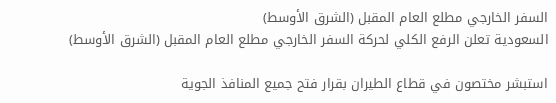السفر الخارجي مطلع العام المقبل (الشرق الأوسط)
السعودية تعلن الرفع الكلي لحركة السفر الخارجي مطلع العام المقبل (الشرق الأوسط)

استبشر مختصون في قطاع الطيران بقرار فتح جميع المنافذ الجوية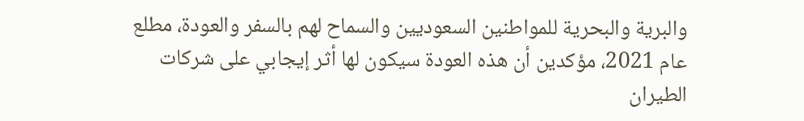والبرية والبحرية للمواطنين السعوديين والسماح لهم بالسفر والعودة، مطلع عام 2021، مؤكدين أن هذه العودة سيكون لها أثر إيجابي على شركات الطيران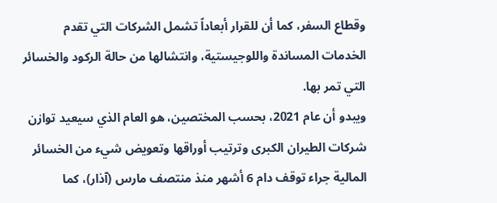وقطاع السفر، كما أن للقرار أبعاداً تشمل الشركات التي تقدم الخدمات المساندة واللوجيستية، وانتشالها من حالة الركود والخسائر التي تمر بها.
ويبدو أن عام 2021، بحسب المختصين، هو العام الذي سيعيد توازن شركات الطيران الكبرى وترتيب أوراقها وتعويض شيء من الخسائر المالية جراء توقف دام 6 أشهر منذ منتصف مارس (آذار)، كما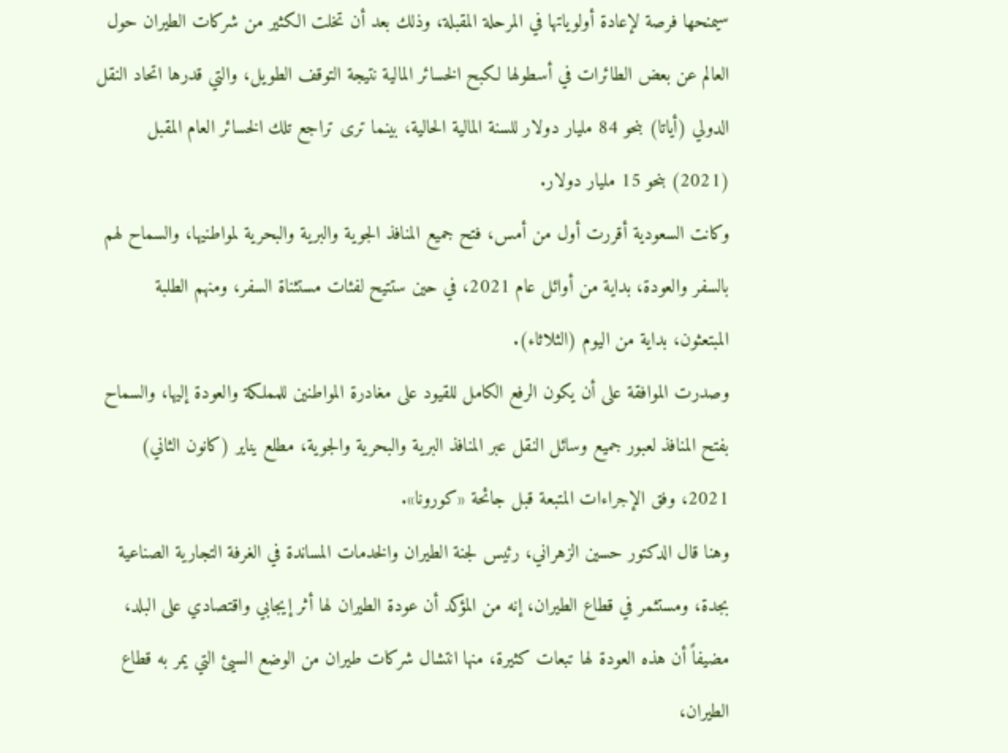سيمنحها فرصة لإعادة أولوياتها في المرحلة المقبلة، وذلك بعد أن تخلت الكثير من شركات الطيران حول العالم عن بعض الطائرات في أسطولها لكبح الخسائر المالية نتيجة التوقف الطويل، والتي قدرها اتحاد النقل الدولي (أياتا) بنحو 84 مليار دولار للسنة المالية الحالية، بينما ترى تراجع تلك الخسائر العام المقبل (2021) بنحو 15 مليار دولار.
وكانت السعودية أقررت أول من أمس، فتح جميع المنافذ الجوية والبرية والبحرية لمواطنيها، والسماح لهم بالسفر والعودة، بداية من أوائل عام 2021، في حين ستتيح لفئات مستثناة السفر، ومنهم الطلبة المبتعثون، بداية من اليوم (الثلاثاء).
وصدرت الموافقة على أن يكون الرفع الكامل للقيود على مغادرة المواطنين للمملكة والعودة إليها، والسماح بفتح المنافذ لعبور جميع وسائل النقل عبر المنافذ البرية والبحرية والجوية، مطلع يناير (كانون الثاني) 2021، وفق الإجراءات المتبعة قبل جائحة «كورونا».
وهنا قال الدكتور حسين الزهراني، رئيس لجنة الطيران والخدمات المساندة في الغرفة التجارية الصناعية بجدة، ومستثمر في قطاع الطيران، إنه من المؤكد أن عودة الطيران لها أثر إيجابي واقتصادي على البلد، مضيفاً أن هذه العودة لها تبعات كثيرة، منها انتشال شركات طيران من الوضع السيئ التي يمر به قطاع الطيران،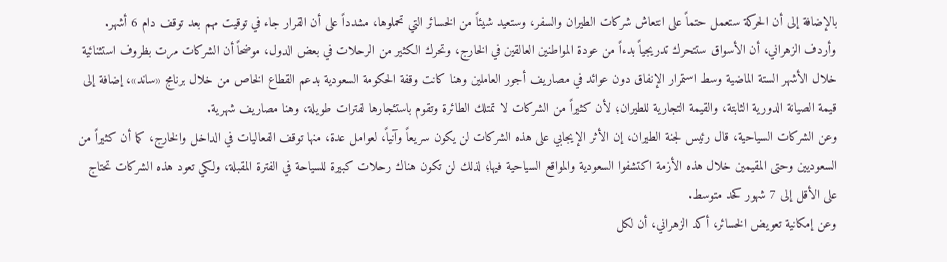بالإضافة إلى أن الحركة ستعمل حتماً على انتعاش شركات الطيران والسفر، وستعيد شيئاً من الخسائر التي تحملوها، مشدداً على أن القرار جاء في توقيت مهم بعد توقف دام 6 أشهر.
وأردف الزهراني، أن الأسواق ستتحرك تدريجياً بدءاً من عودة المواطنين العالقين في الخارج، وتحرك الكثير من الرحلات في بعض الدول، موضحاً أن الشركات مرت بظروف استثنائية خلال الأشهر الستة الماضية وسط استمرار الإنفاق دون عوائد في مصاريف أجور العاملين وهنا كانت وقفة الحكومة السعودية بدعم القطاع الخاص من خلال برنامج «ساند»، إضافة إلى قيمة الصيانة الدورية الثابتة، والقيمة التجارية للطيران؛ لأن كثيراً من الشركات لا تمتلك الطائرة وتقوم باستئجارها لفترات طويلة، وهنا مصاريف شهرية.
وعن الشركات السياحية، قال رئيس لجنة الطيران، إن الأثر الإيجابي على هذه الشركات لن يكون سريعاً وآنياً، لعوامل عدة، منها توقف الفعاليات في الداخل والخارج، كما أن كثيراً من السعوديين وحتى المقيمين خلال هذه الأزمة اكتشفوا السعودية والمواقع السياحية فيها؛ لذلك لن تكون هناك رحلات كبيرة للسياحة في الفترة المقبلة، ولكي تعود هذه الشركات تحتاج على الأقل إلى 7 شهور كحد متوسط.
وعن إمكانية تعويض الخسائر، أكد الزهراني، أن لكل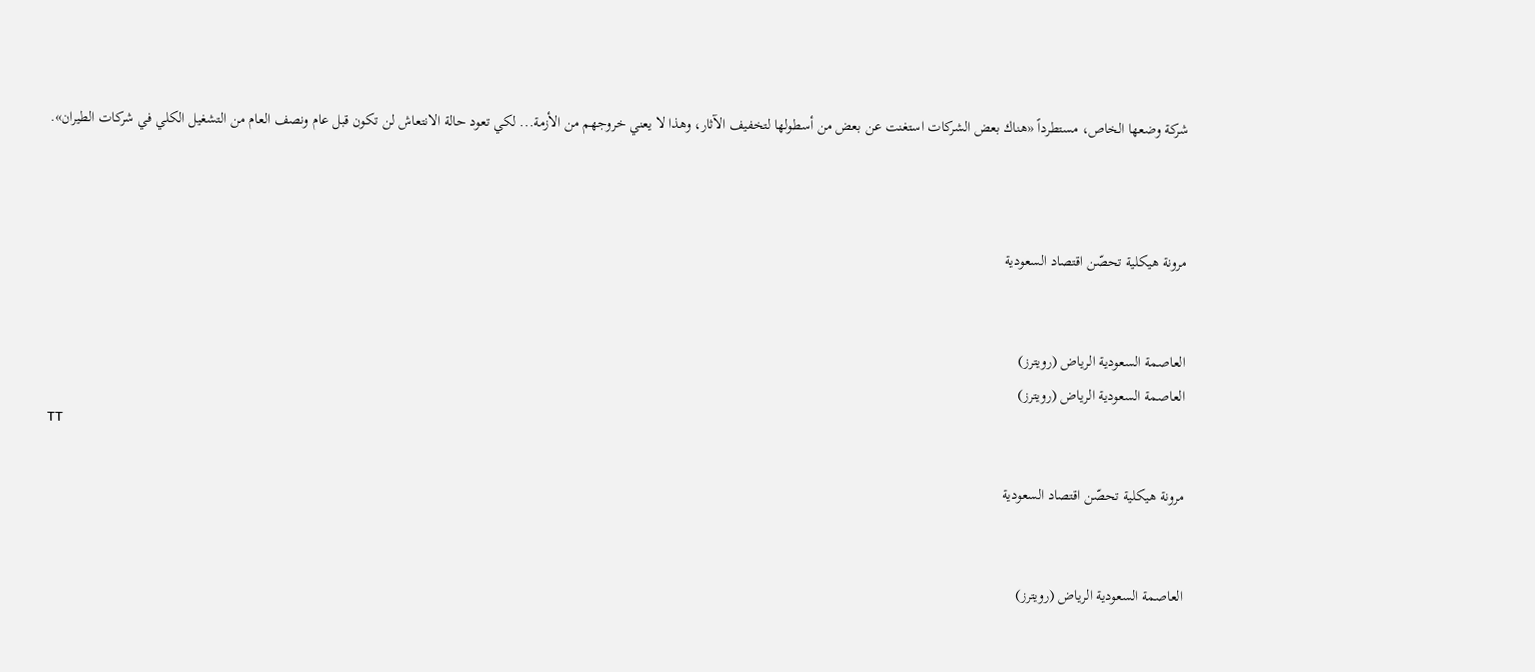شركة وضعها الخاص، مستطرداً «هناك بعض الشركات استغنت عن بعض من أسطولها لتخفيف الآثار، وهذا لا يعني خروجهم من الأزمة... لكي تعود حالة الانتعاش لن تكون قبل عام ونصف العام من التشغيل الكلي في شركات الطيران».



مرونة هيكلية تحصّن اقتصاد السعودية


العاصمة السعودية الرياض (رويترز)
العاصمة السعودية الرياض (رويترز)
TT

مرونة هيكلية تحصّن اقتصاد السعودية


العاصمة السعودية الرياض (رويترز)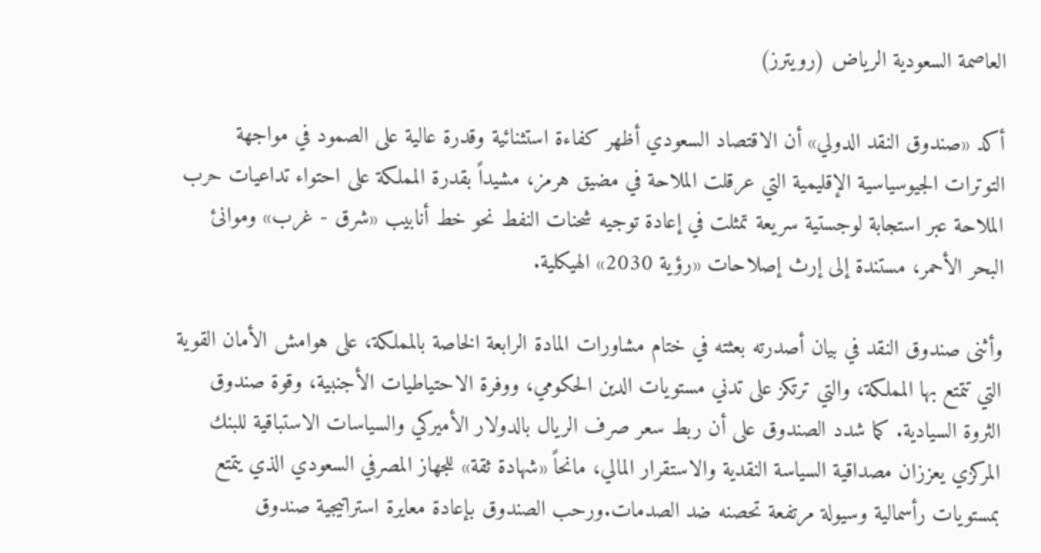العاصمة السعودية الرياض (رويترز)

أكد «صندوق النقد الدولي» أن الاقتصاد السعودي أظهر كفاءة استثنائية وقدرة عالية على الصمود في مواجهة التوترات الجيوسياسية الإقليمية التي عرقلت الملاحة في مضيق هرمز، مشيداً بقدرة المملكة على احتواء تداعيات حرب الملاحة عبر استجابة لوجستية سريعة تمثلت في إعادة توجيه شحنات النفط نحو خط أنابيب «شرق - غرب» وموانئ البحر الأحمر، مستندة إلى إرث إصلاحات «رؤية 2030» الهيكلية.

وأثنى صندوق النقد في بيان أصدرته بعثته في ختام مشاورات المادة الرابعة الخاصة بالمملكة، على هوامش الأمان القوية التي تتمتع بها المملكة، والتي ترتكز على تدني مستويات الدين الحكومي، ووفرة الاحتياطيات الأجنبية، وقوة صندوق الثروة السيادية. كما شدد الصندوق على أن ربط سعر صرف الريال بالدولار الأميركي والسياسات الاستباقية للبنك المركزي يعززان مصداقية السياسة النقدية والاستقرار المالي، مانحاً «شهادة ثقة» للجهاز المصرفي السعودي الذي يتمتع بمستويات رأسمالية وسيولة مرتفعة تحصنه ضد الصدمات.ورحب الصندوق بإعادة معايرة استراتيجية صندوق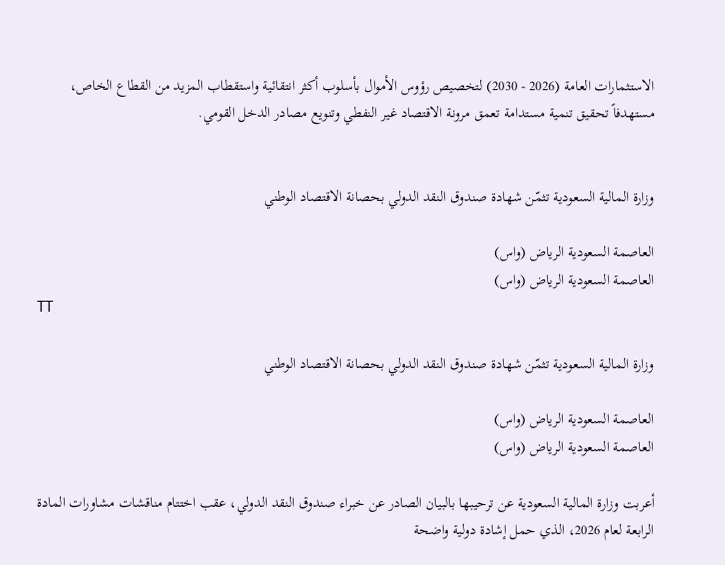الاستثمارات العامة (2026 - 2030) لتخصيص رؤوس الأموال بأسلوب أكثر انتقائية واستقطاب المزيد من القطاع الخاص، مستهدفاً تحقيق تنمية مستدامة تعمق مرونة الاقتصاد غير النفطي وتنويع مصادر الدخل القومي.


وزارة المالية السعودية تثمّن شهادة صندوق النقد الدولي بحصانة الاقتصاد الوطني

العاصمة السعودية الرياض (واس)
العاصمة السعودية الرياض (واس)
TT

وزارة المالية السعودية تثمّن شهادة صندوق النقد الدولي بحصانة الاقتصاد الوطني

العاصمة السعودية الرياض (واس)
العاصمة السعودية الرياض (واس)

أعربت وزارة المالية السعودية عن ترحيبها بالبيان الصادر عن خبراء صندوق النقد الدولي، عقب اختتام مناقشات مشاورات المادة الرابعة لعام 2026، الذي حمل إشادة دولية واضحة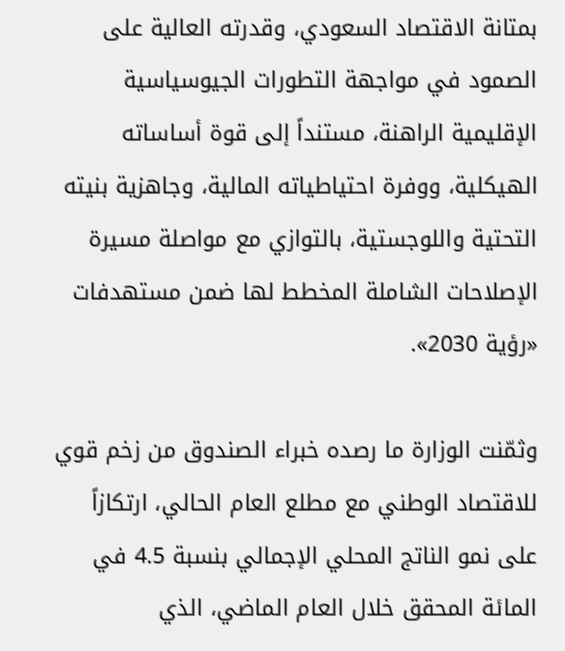بمتانة الاقتصاد السعودي، وقدرته العالية على الصمود في مواجهة التطورات الجيوسياسية الإقليمية الراهنة، مستنداً إلى قوة أساساته الهيكلية، ووفرة احتياطياته المالية، وجاهزية بنيته التحتية واللوجستية، بالتوازي مع مواصلة مسيرة الإصلاحات الشاملة المخطط لها ضمن مستهدفات «رؤية 2030».

وثمّنت الوزارة ما رصده خبراء الصندوق من زخم قوي للاقتصاد الوطني مع مطلع العام الحالي، ارتكازاً على نمو الناتج المحلي الإجمالي بنسبة 4.5 في المائة المحقق خلال العام الماضي، الذي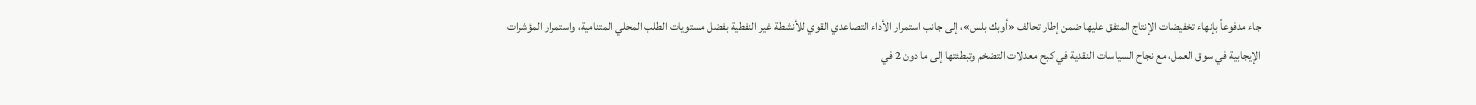جاء مدفوعاً بإنهاء تخفيضات الإنتاج المتفق عليها ضمن إطار تحالف «أوبك بلس»، إلى جانب استمرار الأداء التصاعدي القوي للأنشطة غير النفطية بفضل مستويات الطلب المحلي المتنامية، واستمرار المؤشرات الإيجابية في سوق العمل، مع نجاح السياسات النقدية في كبح معدلات التضخم وتبطئتها إلى ما دون 2 في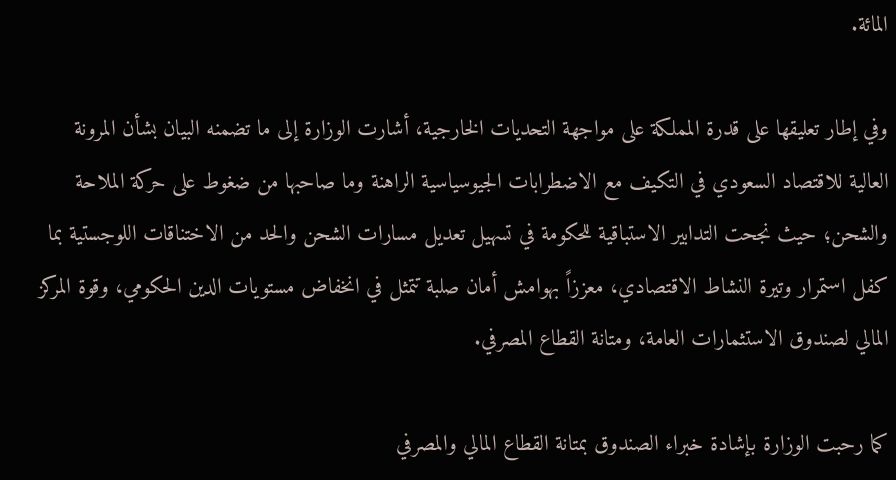المائة.

وفي إطار تعليقها على قدرة المملكة على مواجهة التحديات الخارجية، أشارت الوزارة إلى ما تضمنه البيان بشأن المرونة العالية للاقتصاد السعودي في التكيف مع الاضطرابات الجيوسياسية الراهنة وما صاحبها من ضغوط على حركة الملاحة والشحن؛ حيث نجحت التدابير الاستباقية للحكومة في تسهيل تعديل مسارات الشحن والحد من الاختناقات اللوجستية بما كفل استمرار وتيرة النشاط الاقتصادي، معززاً بهوامش أمان صلبة تتمثل في انخفاض مستويات الدين الحكومي، وقوة المركز المالي لصندوق الاستثمارات العامة، ومتانة القطاع المصرفي.

كما رحبت الوزارة بإشادة خبراء الصندوق بمتانة القطاع المالي والمصرفي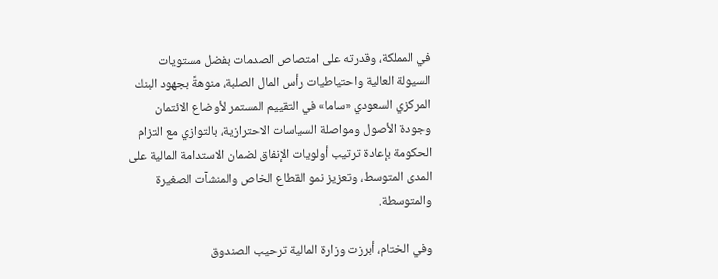في المملكة، وقدرته على امتصاص الصدمات بفضل مستويات السيولة العالية واحتياطيات رأس المال الصلبة، منوهةً بجهود البنك المركزي السعودي «ساما» في التقييم المستمر لأوضاع الائتمان وجودة الأصول ومواصلة السياسات الاحترازية، بالتوازي مع التزام الحكومة بإعادة ترتيب أولويات الإنفاق لضمان الاستدامة المالية على المدى المتوسط، وتعزيز نمو القطاع الخاص والمنشآت الصغيرة والمتوسطة.

وفي الختام، أبرزت وزارة المالية ترحيب الصندوق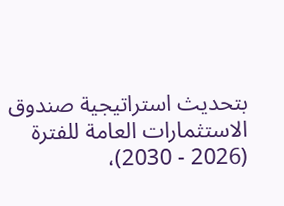بتحديث استراتيجية صندوق الاستثمارات العامة للفترة (2026 - 2030)،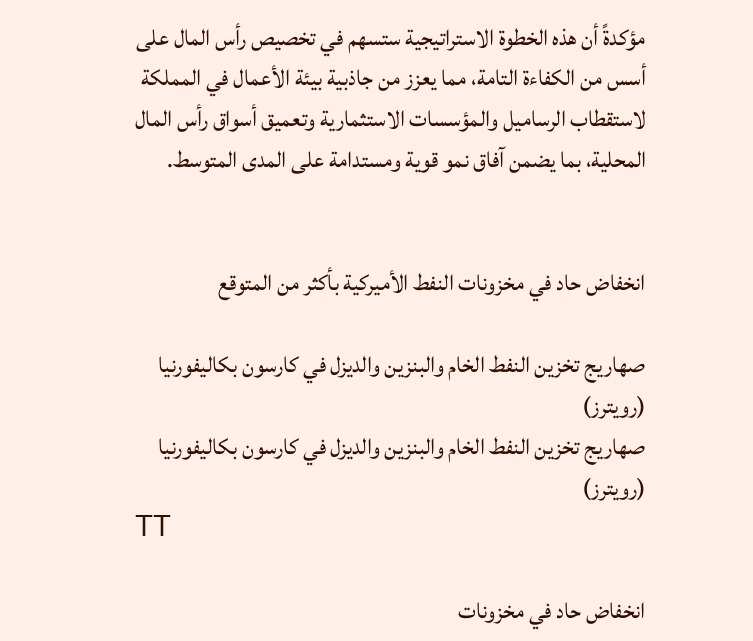مؤكدةً أن هذه الخطوة الاستراتيجية ستسهم في تخصيص رأس المال على أسس من الكفاءة التامة، مما يعزز من جاذبية بيئة الأعمال في المملكة لاستقطاب الرساميل والمؤسسات الاستثمارية وتعميق أسواق رأس المال المحلية، بما يضمن آفاق نمو قوية ومستدامة على المدى المتوسط.


انخفاض حاد في مخزونات النفط الأميركية بأكثر من المتوقع

صهاريج تخزين النفط الخام والبنزين والديزل في كارسون بكاليفورنيا (رويترز)
صهاريج تخزين النفط الخام والبنزين والديزل في كارسون بكاليفورنيا (رويترز)
TT

انخفاض حاد في مخزونات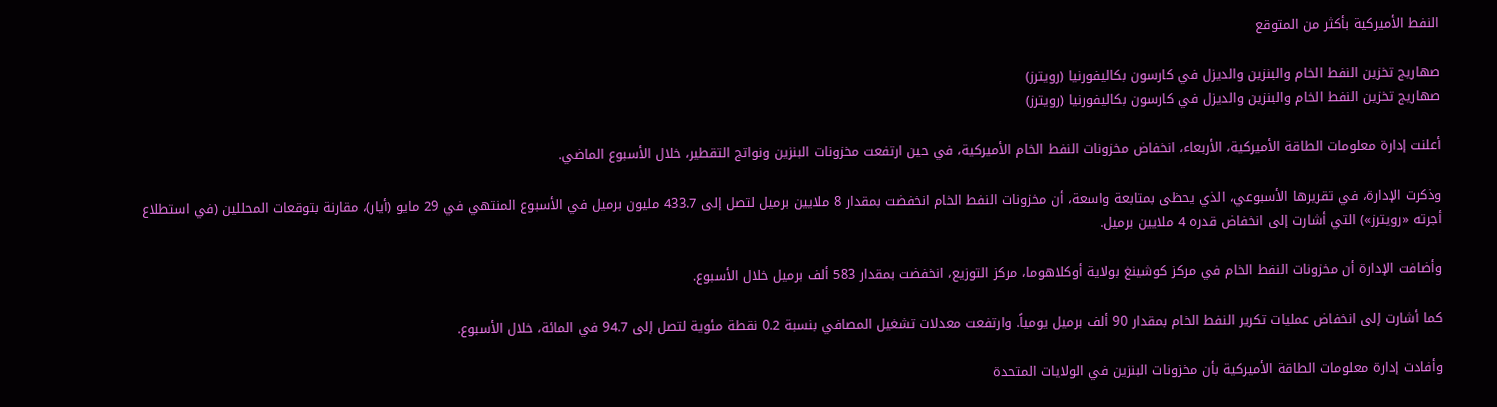النفط الأميركية بأكثر من المتوقع

صهاريج تخزين النفط الخام والبنزين والديزل في كارسون بكاليفورنيا (رويترز)
صهاريج تخزين النفط الخام والبنزين والديزل في كارسون بكاليفورنيا (رويترز)

أعلنت إدارة معلومات الطاقة الأميركية، الأربعاء، انخفاض مخزونات النفط الخام الأميركية، في حين ارتفعت مخزونات البنزين ونواتج التقطير، خلال الأسبوع الماضي.

وذكرت الإدارة، في تقريرها الأسبوعي، الذي يحظى بمتابعة واسعة، أن مخزونات النفط الخام انخفضت بمقدار 8 ملايين برميل لتصل إلى 433.7 مليون برميل في الأسبوع المنتهي في 29 مايو (أيار)، مقارنة بتوقعات المحللين (في استطلاع أجرته «رويترز») التي أشارت إلى انخفاض قدره 4 ملايين برميل.

وأضافت الإدارة أن مخزونات النفط الخام في مركز كوشينغ بولاية أوكلاهوما، مركز التوزيع، انخفضت بمقدار 583 ألف برميل خلال الأسبوع.

كما أشارت إلى انخفاض عمليات تكرير النفط الخام بمقدار 90 ألف برميل يومياً. وارتفعت معدلات تشغيل المصافي بنسبة 0.2 نقطة مئوية لتصل إلى 94.7 في المائة، خلال الأسبوع.

وأفادت إدارة معلومات الطاقة الأميركية بأن مخزونات البنزين في الولايات المتحدة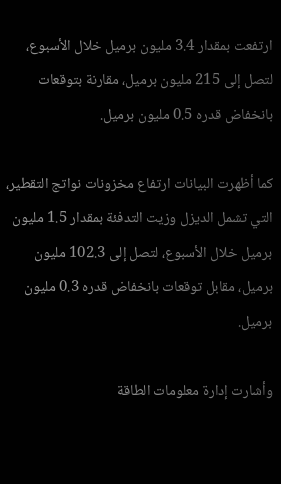ارتفعت بمقدار 3.4 مليون برميل خلال الأسبوع، لتصل إلى 215 مليون برميل، مقارنة بتوقعات بانخفاض قدره 0.5 مليون برميل.

كما أظهرت البيانات ارتفاع مخزونات نواتج التقطير، التي تشمل الديزل وزيت التدفئة بمقدار 1.5 مليون برميل خلال الأسبوع، لتصل إلى 102.3 مليون برميل، مقابل توقعات بانخفاض قدره 0.3 مليون برميل.

وأشارت إدارة معلومات الطاقة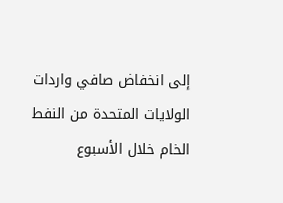إلى انخفاض صافي واردات الولايات المتحدة من النفط الخام خلال الأسبوع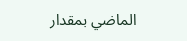الماضي بمقدار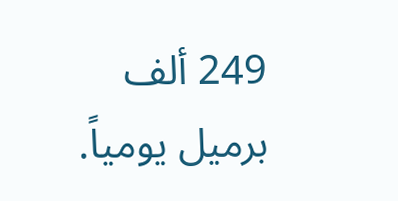249 ألف برميل يومياً.